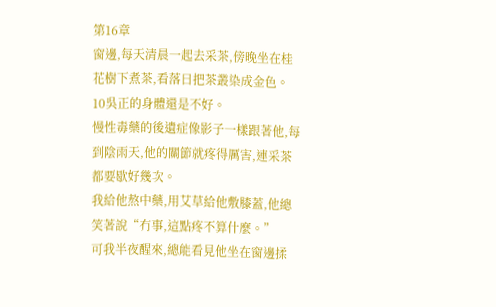第16章
窗邊,每天清晨一起去采茶,傍晚坐在桂花樹下煮茶,看落日把茶叢染成金色。
10吳正的身體還是不好。
慢性毒藥的後遺症像影子一樣跟著他,每到陰雨天,他的關節就疼得厲害,連采茶都要歇好幾次。
我給他熬中藥,用艾草給他敷膝蓋,他總笑著說“冇事,這點疼不算什麼。”
可我半夜醒來,總能看見他坐在窗邊揉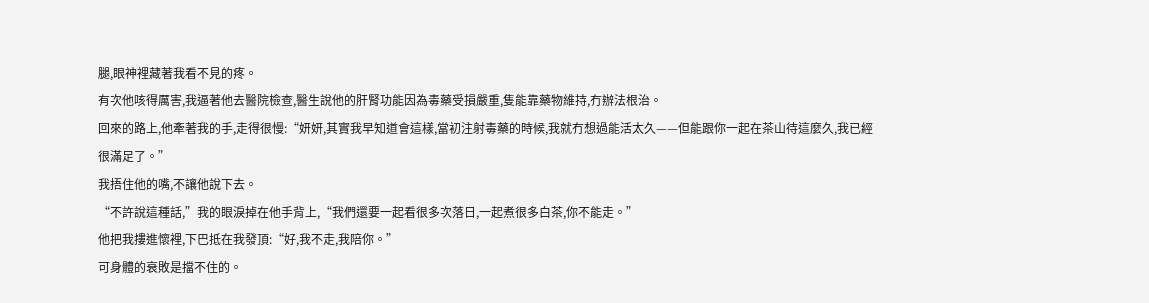腿,眼神裡藏著我看不見的疼。
有次他咳得厲害,我逼著他去醫院檢查,醫生說他的肝腎功能因為毒藥受損嚴重,隻能靠藥物維持,冇辦法根治。
回來的路上,他牽著我的手,走得很慢:“妍妍,其實我早知道會這樣,當初注射毒藥的時候,我就冇想過能活太久——但能跟你一起在茶山待這麼久,我已經很滿足了。”
我捂住他的嘴,不讓他說下去。
“不許說這種話,”我的眼淚掉在他手背上,“我們還要一起看很多次落日,一起煮很多白茶,你不能走。”
他把我摟進懷裡,下巴抵在我發頂:“好,我不走,我陪你。”
可身體的衰敗是擋不住的。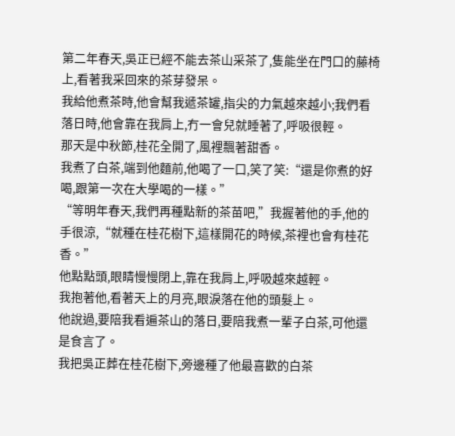第二年春天,吳正已經不能去茶山采茶了,隻能坐在門口的藤椅上,看著我采回來的茶芽發呆。
我給他煮茶時,他會幫我遞茶罐,指尖的力氣越來越小;我們看落日時,他會靠在我肩上,冇一會兒就睡著了,呼吸很輕。
那天是中秋節,桂花全開了,風裡飄著甜香。
我煮了白茶,端到他麵前,他喝了一口,笑了笑:“還是你煮的好喝,跟第一次在大學喝的一樣。”
“等明年春天,我們再種點新的茶苗吧,”我握著他的手,他的手很涼,“就種在桂花樹下,這樣開花的時候,茶裡也會有桂花香。”
他點點頭,眼睛慢慢閉上,靠在我肩上,呼吸越來越輕。
我抱著他,看著天上的月亮,眼淚落在他的頭髮上。
他說過,要陪我看遍茶山的落日,要陪我煮一輩子白茶,可他還是食言了。
我把吳正葬在桂花樹下,旁邊種了他最喜歡的白茶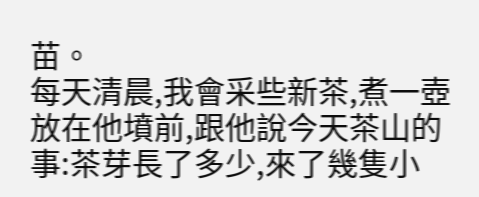苗。
每天清晨,我會采些新茶,煮一壺放在他墳前,跟他說今天茶山的事:茶芽長了多少,來了幾隻小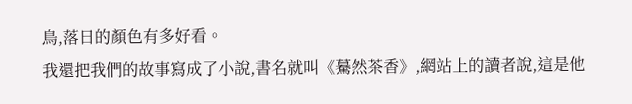鳥,落日的顏色有多好看。
我還把我們的故事寫成了小說,書名就叫《驀然茶香》,網站上的讀者說,這是他